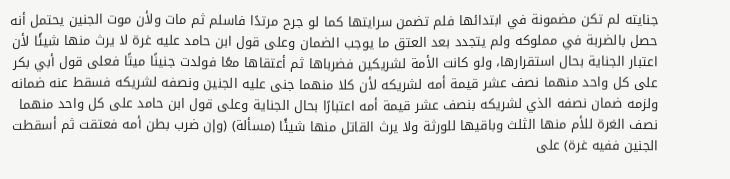جنايته لم تكن مضمونة في ابتدائها فلم تضمن سرايتها كما لو جرح مرتدًا فاسلم ثم مات ولأن موت الجنين يحتمل أنه حصل بالضربة في مملوكه ولم يتجدد بعد العتق ما يوجب الضمان وعلى قول ابن حامد عليه غرة لا يرث منها شيئًا لأن اعتبار الجناية بحال استقرارها، ولو كانت الأمة لشريكين فضرباها ثم أعتقاها معًا فولدت جنينًا ميتًا فعلى قول أبي بكر على كل واحد منهما نصف عشر قيمة أمه لشريكه لأن كلا منهما جنى عليه الجنين ونصفه لشريكه فسقط عنه ضمانه ولزمه ضمان نصفه الذي لشريكه بنصف عشر قيمة أمه اعتبارًا بحال الجناية وعلى قول ابن حامد على كل واحد منهما نصف الغرة للأم منها الثلث وباقيها للورثة ولا يرث القاتل منها شيئًا (مسألة) (وإن ضرب بطن أمه فعتقت ثم أسقطت الجنين ففيه غرة) على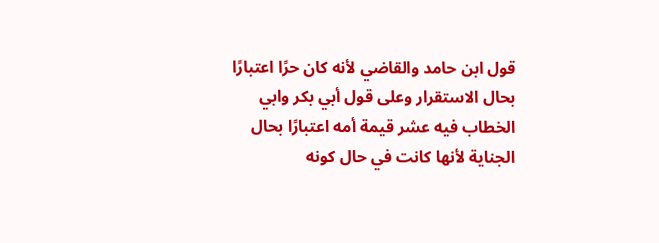قول ابن حامد والقاضي لأنه كان حرًا اعتبارًا بحال الاستقرار وعلى قول أبي بكر وابي الخطاب فيه عشر قيمة أمه اعتبارًا بحال الجناية لأنها كانت في حال كونه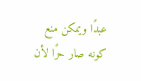عبدًا ويمكن منع كونه صار حرًا لأن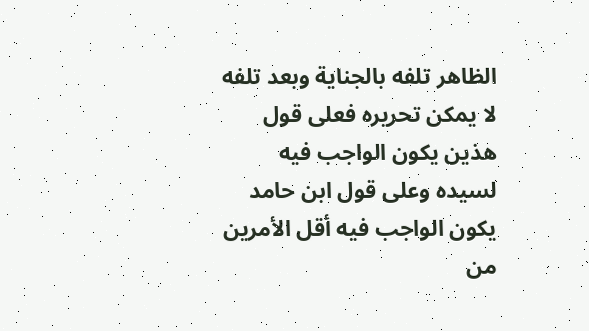الظاهر تلفه بالجناية وبعد تلفه لا يمكن تحريره فعلى قول هذين يكون الواجب فيه لسيده وعلى قول ابن حامد يكون الواجب فيه أقل الأمرين من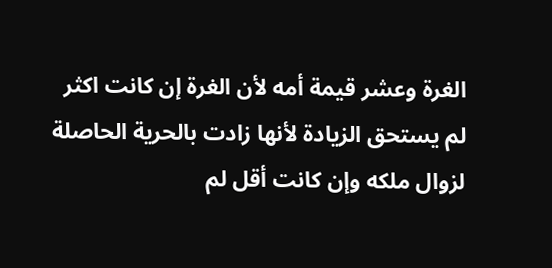الغرة وعشر قيمة أمه لأن الغرة إن كانت اكثر لم يستحق الزيادة لأنها زادت بالحرية الحاصلة لزوال ملكه وإن كانت أقل لم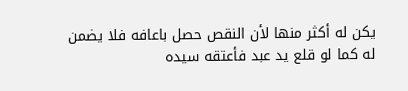يكن له أكثر منها لأن النقص حصل باعافه فلا يضمن له كما لو قلع يد عبد فأعتقه سيده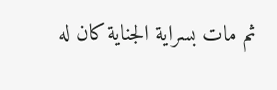ثم مات بسراية الجناية كان له